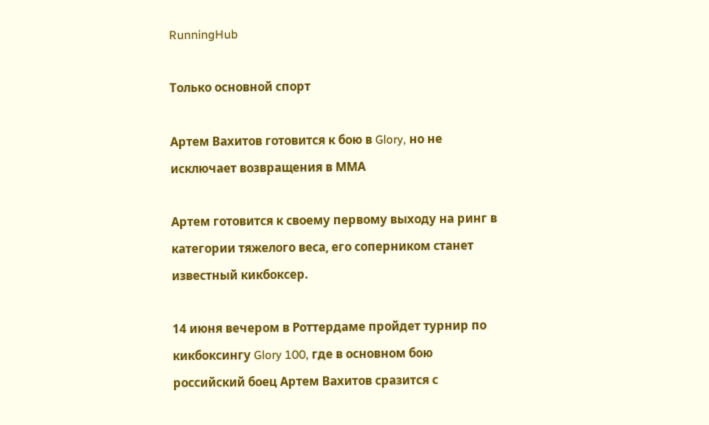RunningHub

Только основной спорт

Артем Вахитов готовится к бою в Glory, но не исключает возвращения в ММА

Артем готовится к своему первому выходу на ринг в категории тяжелого веса, его соперником станет известный кикбоксер.

14 июня вечером в Роттердаме пройдет турнир по кикбоксингу Glory 100, где в основном бою российский боец Артем Вахитов сразится с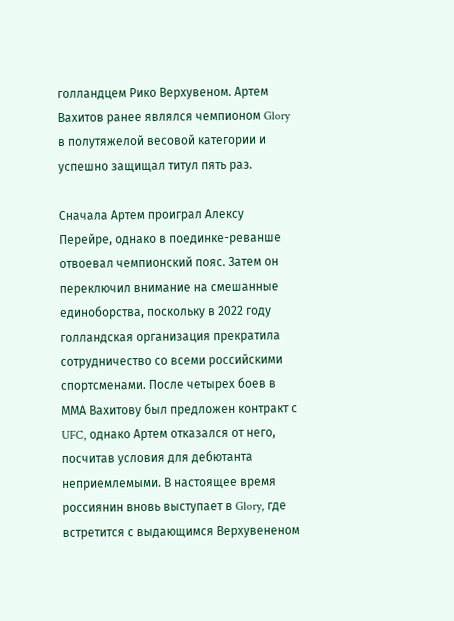голландцем Рико Верхувеном. Артем Вахитов ранее являлся чемпионом Glory в полутяжелой весовой категории и успешно защищал титул пять раз.

Сначала Артем проиграл Алексу Перейре, однако в поединке-реванше отвоевал чемпионский пояс. Затем он переключил внимание на смешанные единоборства, поскольку в 2022 году голландская организация прекратила сотрудничество со всеми российскими спортсменами. После четырех боев в ММА Вахитову был предложен контракт с UFC, однако Артем отказался от него, посчитав условия для дебютанта неприемлемыми. В настоящее время россиянин вновь выступает в Glory, где встретится с выдающимся Верхувененом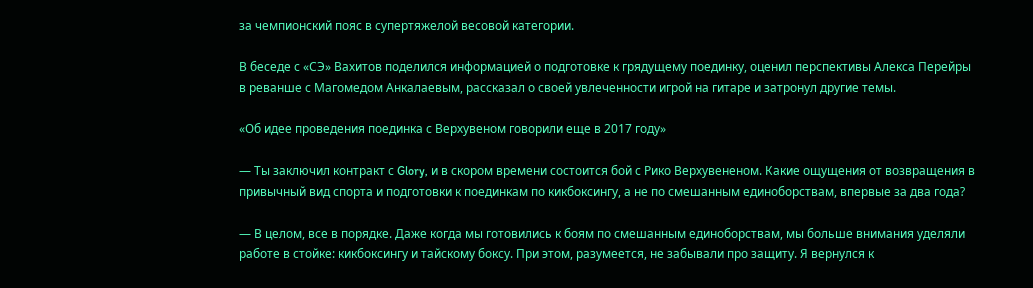за чемпионский пояс в супертяжелой весовой категории.

В беседе с «СЭ» Вахитов поделился информацией о подготовке к грядущему поединку, оценил перспективы Алекса Перейры в реванше с Магомедом Анкалаевым, рассказал о своей увлеченности игрой на гитаре и затронул другие темы.

«Об идее проведения поединка с Верхувеном говорили еще в 2017 году»

— Ты заключил контракт с Glory, и в скором времени состоится бой с Рико Верхувененом. Какие ощущения от возвращения в привычный вид спорта и подготовки к поединкам по кикбоксингу, а не по смешанным единоборствам, впервые за два года?

— В целом, все в порядке. Даже когда мы готовились к боям по смешанным единоборствам, мы больше внимания уделяли работе в стойке: кикбоксингу и тайскому боксу. При этом, разумеется, не забывали про защиту. Я вернулся к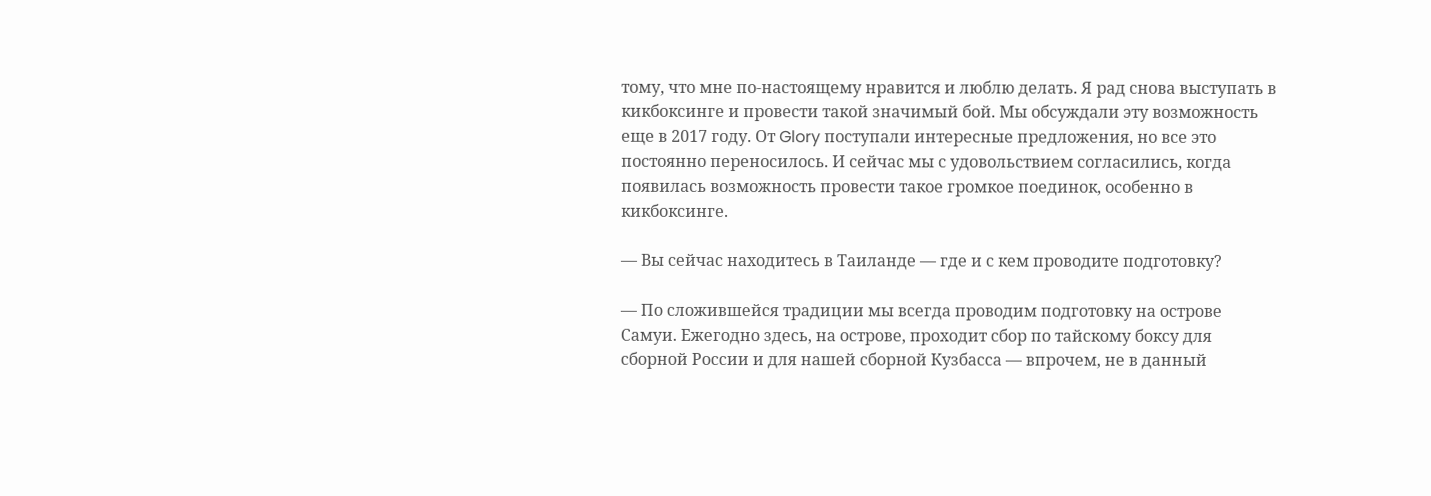тому, что мне по-настоящему нравится и люблю делать. Я рад снова выступать в кикбоксинге и провести такой значимый бой. Мы обсуждали эту возможность еще в 2017 году. От Glory поступали интересные предложения, но все это постоянно переносилось. И сейчас мы с удовольствием согласились, когда появилась возможность провести такое громкое поединок, особенно в кикбоксинге.

— Вы сейчас находитесь в Таиланде — где и с кем проводите подготовку?

— По сложившейся традиции мы всегда проводим подготовку на острове Самуи. Ежегодно здесь, на острове, проходит сбор по тайскому боксу для сборной России и для нашей сборной Кузбасса — впрочем, не в данный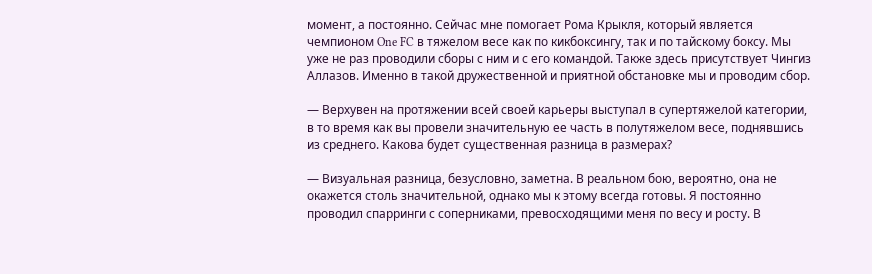момент, а постоянно. Сейчас мне помогает Рома Крыкля, который является чемпионом One FC в тяжелом весе как по кикбоксингу, так и по тайскому боксу. Мы уже не раз проводили сборы с ним и с его командой. Также здесь присутствует Чингиз Аллазов. Именно в такой дружественной и приятной обстановке мы и проводим сбор.

— Верхувен на протяжении всей своей карьеры выступал в супертяжелой категории, в то время как вы провели значительную ее часть в полутяжелом весе, поднявшись из среднего. Какова будет существенная разница в размерах?

— Визуальная разница, безусловно, заметна. В реальном бою, вероятно, она не окажется столь значительной, однако мы к этому всегда готовы. Я постоянно проводил спарринги с соперниками, превосходящими меня по весу и росту. В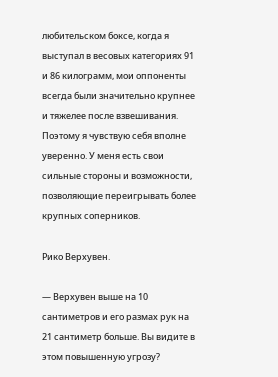любительском боксе, когда я выступал в весовых категориях 91 и 86 килограмм, мои оппоненты всегда были значительно крупнее и тяжелее после взвешивания. Поэтому я чувствую себя вполне уверенно. У меня есть свои сильные стороны и возможности, позволяющие переигрывать более крупных соперников.

Рико Верхувен.

— Верхувен выше на 10 сантиметров и его размах рук на 21 сантиметр больше. Вы видите в этом повышенную угрозу?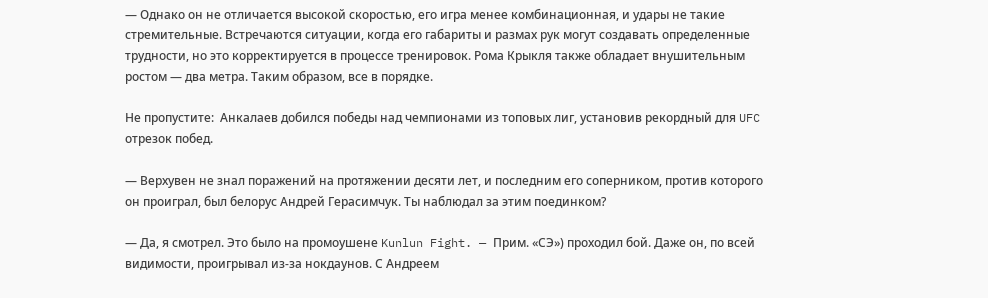— Однако он не отличается высокой скоростью, его игра менее комбинационная, и удары не такие стремительные. Встречаются ситуации, когда его габариты и размах рук могут создавать определенные трудности, но это корректируется в процессе тренировок. Рома Крыкля также обладает внушительным ростом — два метра. Таким образом, все в порядке.

Не пропустите:  Анкалаев добился победы над чемпионами из топовых лиг, установив рекордный для UFC отрезок побед.

— Верхувен не знал поражений на протяжении десяти лет, и последним его соперником, против которого он проиграл, был белорус Андрей Герасимчук. Ты наблюдал за этим поединком?

— Да, я смотрел. Это было на промоушене Kunlun Fight. — Прим. «СЭ») проходил бой. Даже он, по всей видимости, проигрывал из-за нокдаунов. С Андреем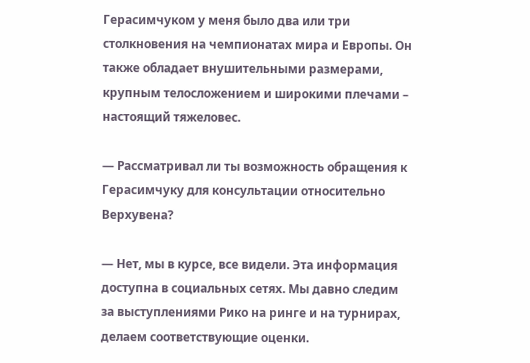Герасимчуком у меня было два или три столкновения на чемпионатах мира и Европы. Он также обладает внушительными размерами, крупным телосложением и широкими плечами – настоящий тяжеловес.

— Рассматривал ли ты возможность обращения к Герасимчуку для консультации относительно Верхувена?

— Нет, мы в курсе, все видели. Эта информация доступна в социальных сетях. Мы давно следим за выступлениями Рико на ринге и на турнирах, делаем соответствующие оценки.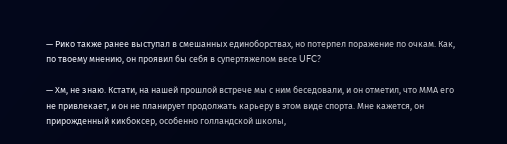— Рико также ранее выступал в смешанных единоборствах, но потерпел поражение по очкам. Как, по твоему мнению, он проявил бы себя в супертяжелом весе UFC?

— Хм, не знаю. Кстати, на нашей прошлой встрече мы с ним беседовали, и он отметил, что ММА его не привлекает, и он не планирует продолжать карьеру в этом виде спорта. Мне кажется, он прирожденный кикбоксер, особенно голландской школы,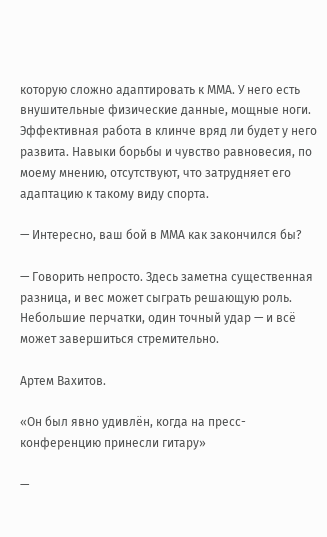которую сложно адаптировать к ММА. У него есть внушительные физические данные, мощные ноги. Эффективная работа в клинче вряд ли будет у него развита. Навыки борьбы и чувство равновесия, по моему мнению, отсутствуют, что затрудняет его адаптацию к такому виду спорта.

— Интересно, ваш бой в ММА как закончился бы?

— Говорить непросто. Здесь заметна существенная разница, и вес может сыграть решающую роль. Небольшие перчатки, один точный удар — и всё может завершиться стремительно.

Артем Вахитов.

«Он был явно удивлён, когда на пресс-конференцию принесли гитару»

—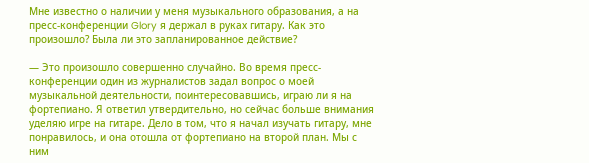Мне известно о наличии у меня музыкального образования, а на пресс-конференции Glory я держал в руках гитару. Как это произошло? Была ли это запланированное действие?

— Это произошло совершенно случайно. Во время пресс-конференции один из журналистов задал вопрос о моей музыкальной деятельности, поинтересовавшись, играю ли я на фортепиано. Я ответил утвердительно, но сейчас больше внимания уделяю игре на гитаре. Дело в том, что я начал изучать гитару, мне понравилось, и она отошла от фортепиано на второй план. Мы с ним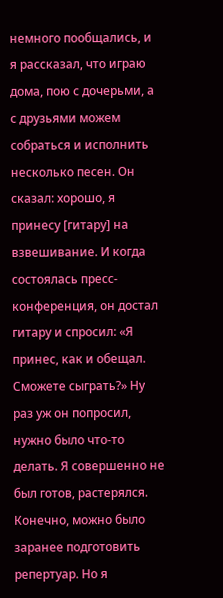немного пообщались, и я рассказал, что играю дома, пою с дочерьми, а с друзьями можем собраться и исполнить несколько песен. Он сказал: хорошо, я принесу [гитару] на взвешивание. И когда состоялась пресс-конференция, он достал гитару и спросил: «Я принес, как и обещал. Сможете сыграть?» Ну раз уж он попросил, нужно было что-то делать. Я совершенно не был готов, растерялся. Конечно, можно было заранее подготовить репертуар. Но я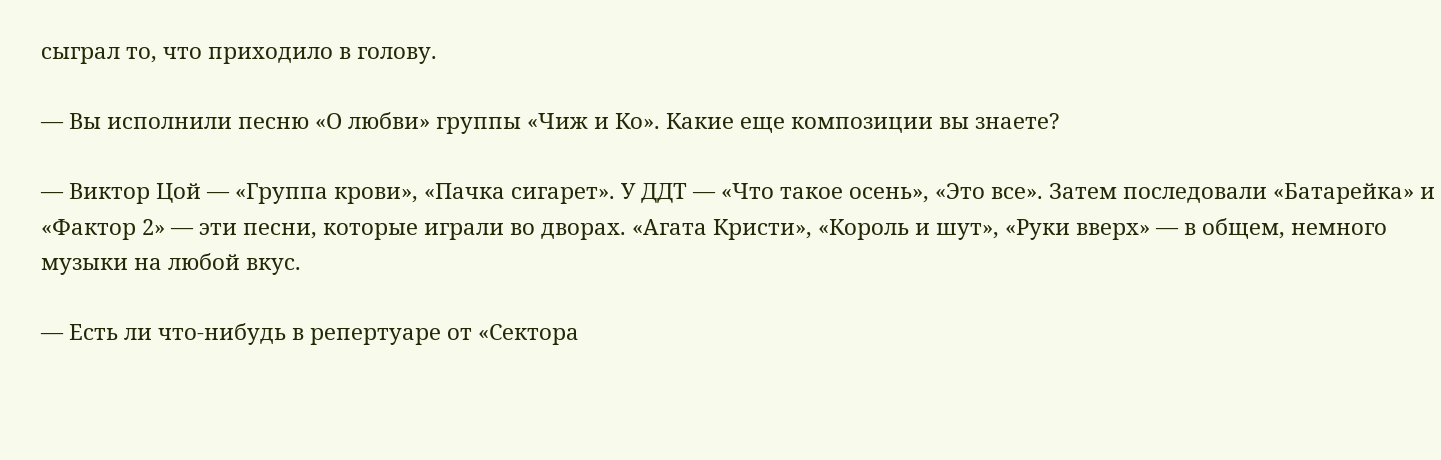сыграл то, что приходило в голову.

— Вы исполнили песню «О любви» группы «Чиж и Ко». Какие еще композиции вы знаете?

— Виктор Цой — «Группа крови», «Пачка сигарет». У ДДТ — «Что такое осень», «Это все». Затем последовали «Батарейка» и «Фактор 2» — эти песни, которые играли во дворах. «Агата Кристи», «Король и шут», «Руки вверх» — в общем, немного музыки на любой вкус.

— Есть ли что-нибудь в репертуаре от «Сектора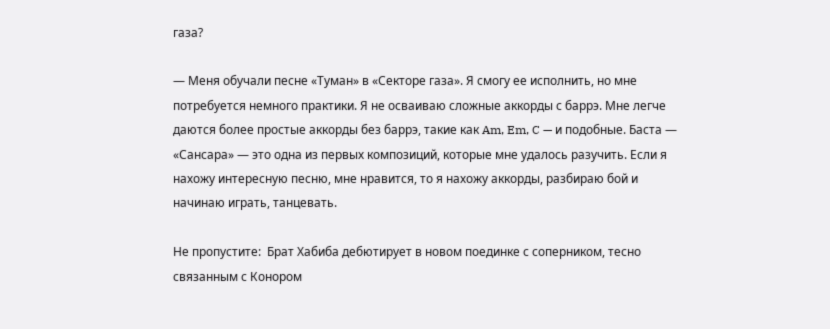газа?

— Меня обучали песне «Туман» в «Секторе газа». Я смогу ее исполнить, но мне потребуется немного практики. Я не осваиваю сложные аккорды с баррэ. Мне легче даются более простые аккорды без баррэ, такие как Am, Em, C — и подобные. Баста — «Сансара» — это одна из первых композиций, которые мне удалось разучить. Если я нахожу интересную песню, мне нравится, то я нахожу аккорды, разбираю бой и начинаю играть, танцевать.

Не пропустите:  Брат Хабиба дебютирует в новом поединке с соперником, тесно связанным с Конором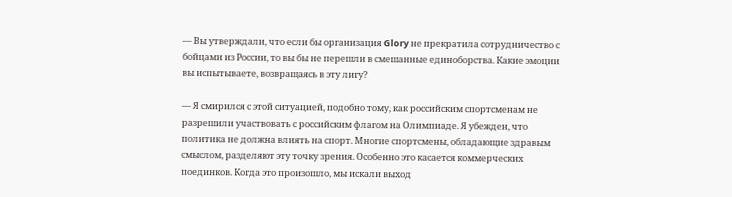— Вы утверждали, что если бы организация Glory не прекратила сотрудничество с бойцами из России, то вы бы не перешли в смешанные единоборства. Какие эмоции вы испытываете, возвращаясь в эту лигу?

— Я смирился с этой ситуацией, подобно тому, как российским спортсменам не разрешили участвовать с российским флагом на Олимпиаде. Я убежден, что политика не должна влиять на спорт. Многие спортсмены, обладающие здравым смыслом, разделяют эту точку зрения. Особенно это касается коммерческих поединков. Когда это произошло, мы искали выход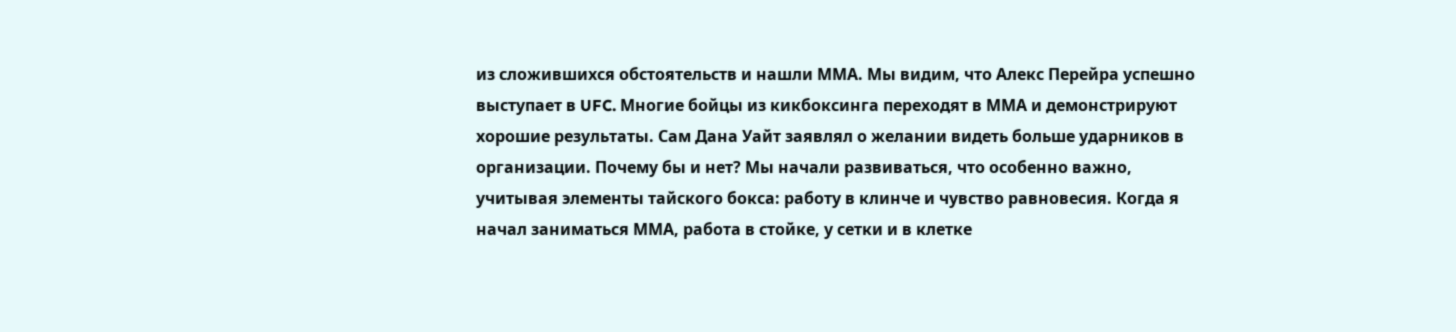из сложившихся обстоятельств и нашли ММА. Мы видим, что Алекс Перейра успешно выступает в UFC. Многие бойцы из кикбоксинга переходят в ММА и демонстрируют хорошие результаты. Сам Дана Уайт заявлял о желании видеть больше ударников в организации. Почему бы и нет? Мы начали развиваться, что особенно важно, учитывая элементы тайского бокса: работу в клинче и чувство равновесия. Когда я начал заниматься ММА, работа в стойке, у сетки и в клетке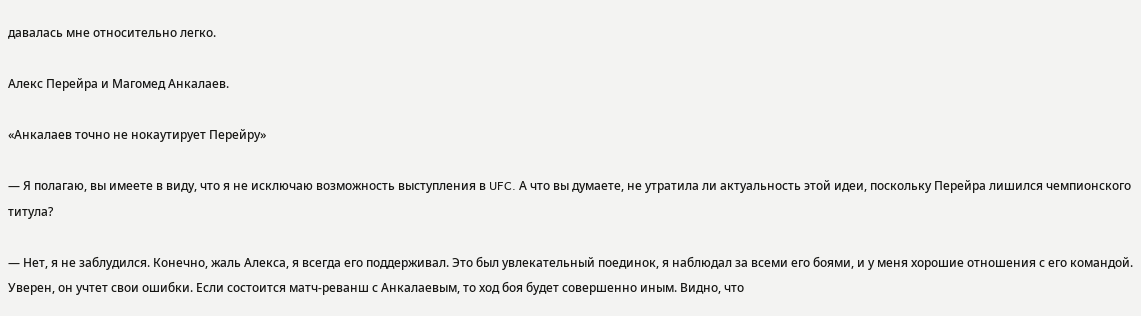давалась мне относительно легко.

Алекс Перейра и Магомед Анкалаев.

«Анкалаев точно не нокаутирует Перейру»

— Я полагаю, вы имеете в виду, что я не исключаю возможность выступления в UFC. А что вы думаете, не утратила ли актуальность этой идеи, поскольку Перейра лишился чемпионского титула?

— Нет, я не заблудился. Конечно, жаль Алекса, я всегда его поддерживал. Это был увлекательный поединок, я наблюдал за всеми его боями, и у меня хорошие отношения с его командой. Уверен, он учтет свои ошибки. Если состоится матч-реванш с Анкалаевым, то ход боя будет совершенно иным. Видно, что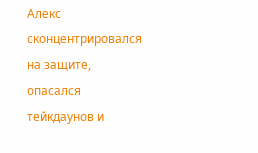Алекс сконцентрировался на защите, опасался тейкдаунов и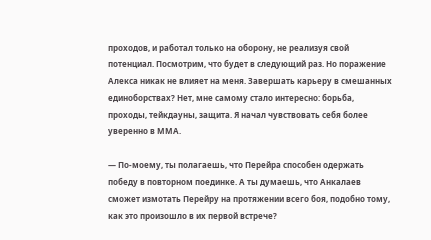проходов, и работал только на оборону, не реализуя свой потенциал. Посмотрим, что будет в следующий раз. Но поражение Алекса никак не влияет на меня. Завершать карьеру в смешанных единоборствах? Нет, мне самому стало интересно: борьба, проходы, тейкдауны, защита. Я начал чувствовать себя более уверенно в ММА.

— По-моему, ты полагаешь, что Перейра способен одержать победу в повторном поединке. А ты думаешь, что Анкалаев сможет измотать Перейру на протяжении всего боя, подобно тому, как это произошло в их первой встрече?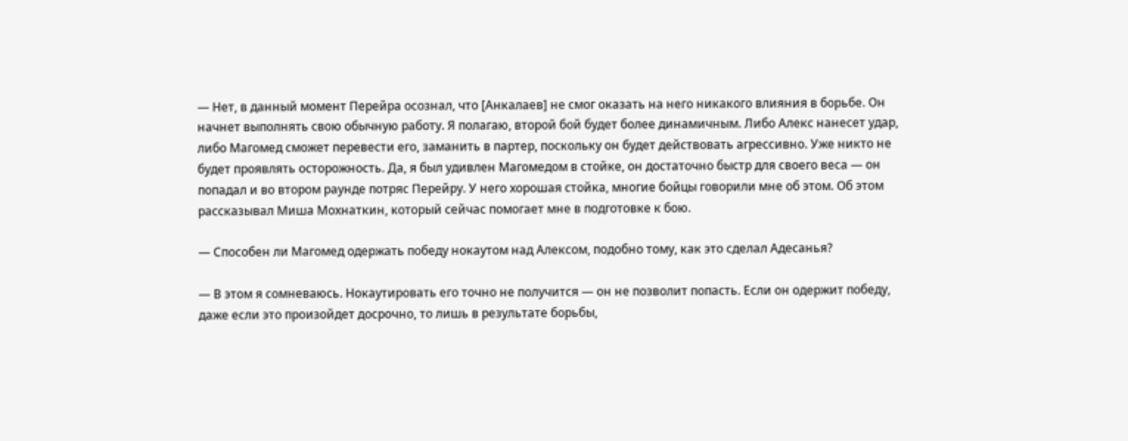— Нет, в данный момент Перейра осознал, что [Анкалаев] не смог оказать на него никакого влияния в борьбе. Он начнет выполнять свою обычную работу. Я полагаю, второй бой будет более динамичным. Либо Алекс нанесет удар, либо Магомед сможет перевести его, заманить в партер, поскольку он будет действовать агрессивно. Уже никто не будет проявлять осторожность. Да, я был удивлен Магомедом в стойке, он достаточно быстр для своего веса — он попадал и во втором раунде потряс Перейру. У него хорошая стойка, многие бойцы говорили мне об этом. Об этом рассказывал Миша Мохнаткин, который сейчас помогает мне в подготовке к бою.

— Способен ли Магомед одержать победу нокаутом над Алексом, подобно тому, как это сделал Адесанья?

— В этом я сомневаюсь. Нокаутировать его точно не получится — он не позволит попасть. Если он одержит победу, даже если это произойдет досрочно, то лишь в результате борьбы,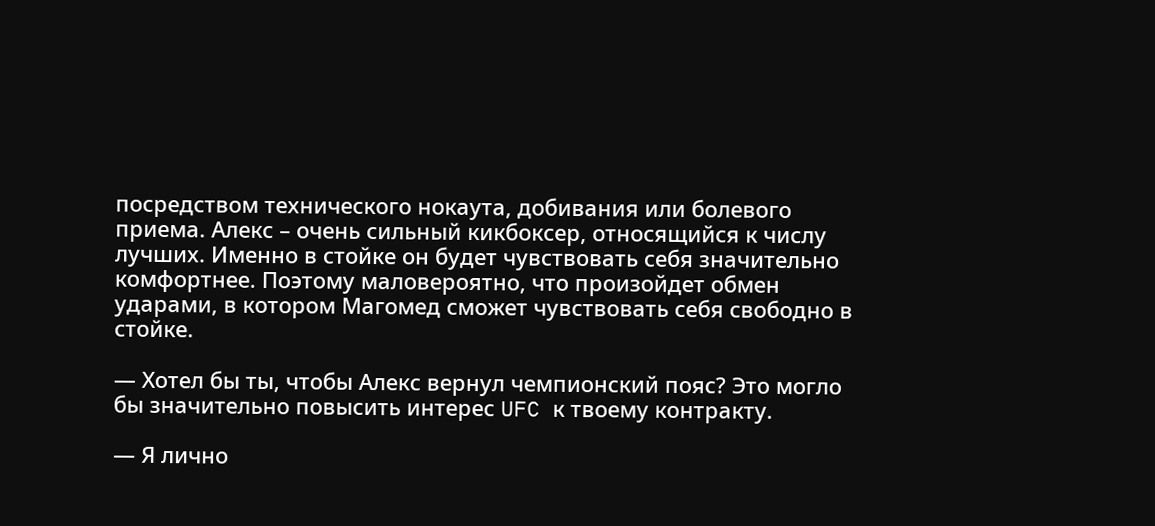посредством технического нокаута, добивания или болевого приема. Алекс – очень сильный кикбоксер, относящийся к числу лучших. Именно в стойке он будет чувствовать себя значительно комфортнее. Поэтому маловероятно, что произойдет обмен ударами, в котором Магомед сможет чувствовать себя свободно в стойке.

— Хотел бы ты, чтобы Алекс вернул чемпионский пояс? Это могло бы значительно повысить интерес UFC к твоему контракту.

— Я лично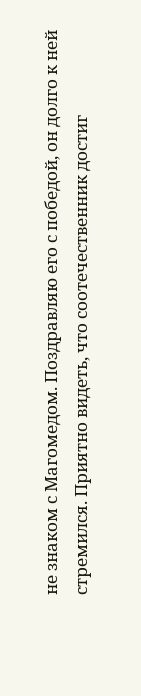не знаком с Магомедом. Поздравляю его с победой, он долго к ней стремился. Приятно видеть, что соотечественник достиг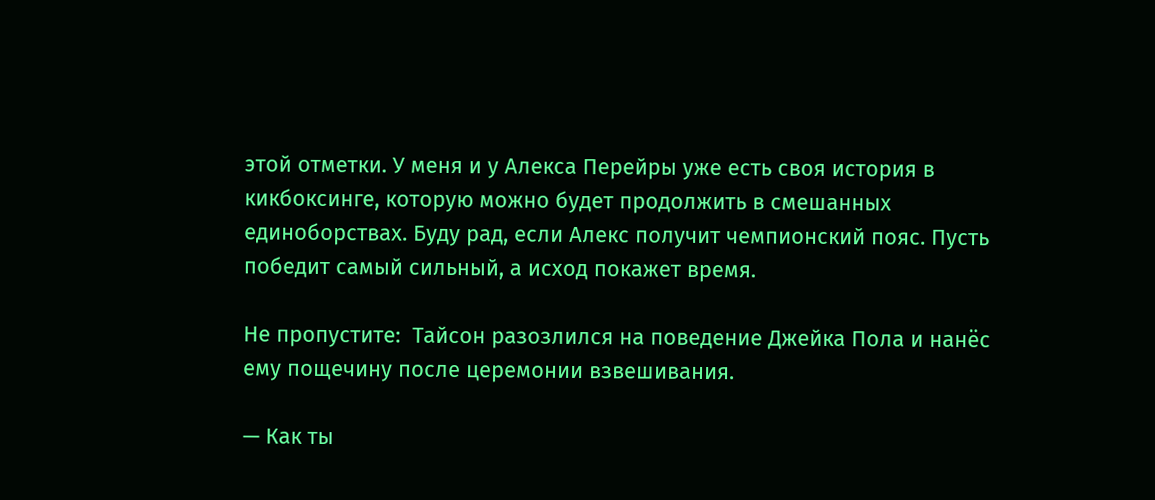этой отметки. У меня и у Алекса Перейры уже есть своя история в кикбоксинге, которую можно будет продолжить в смешанных единоборствах. Буду рад, если Алекс получит чемпионский пояс. Пусть победит самый сильный, а исход покажет время.

Не пропустите:  Тайсон разозлился на поведение Джейка Пола и нанёс ему пощечину после церемонии взвешивания.

— Как ты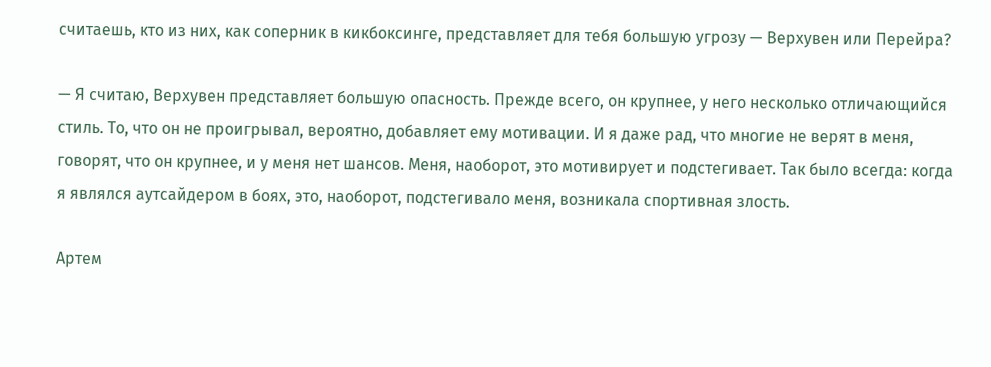считаешь, кто из них, как соперник в кикбоксинге, представляет для тебя большую угрозу — Верхувен или Перейра?

— Я считаю, Верхувен представляет большую опасность. Прежде всего, он крупнее, у него несколько отличающийся стиль. То, что он не проигрывал, вероятно, добавляет ему мотивации. И я даже рад, что многие не верят в меня, говорят, что он крупнее, и у меня нет шансов. Меня, наоборот, это мотивирует и подстегивает. Так было всегда: когда я являлся аутсайдером в боях, это, наоборот, подстегивало меня, возникала спортивная злость.

Артем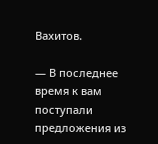Вахитов.

— В последнее время к вам поступали предложения из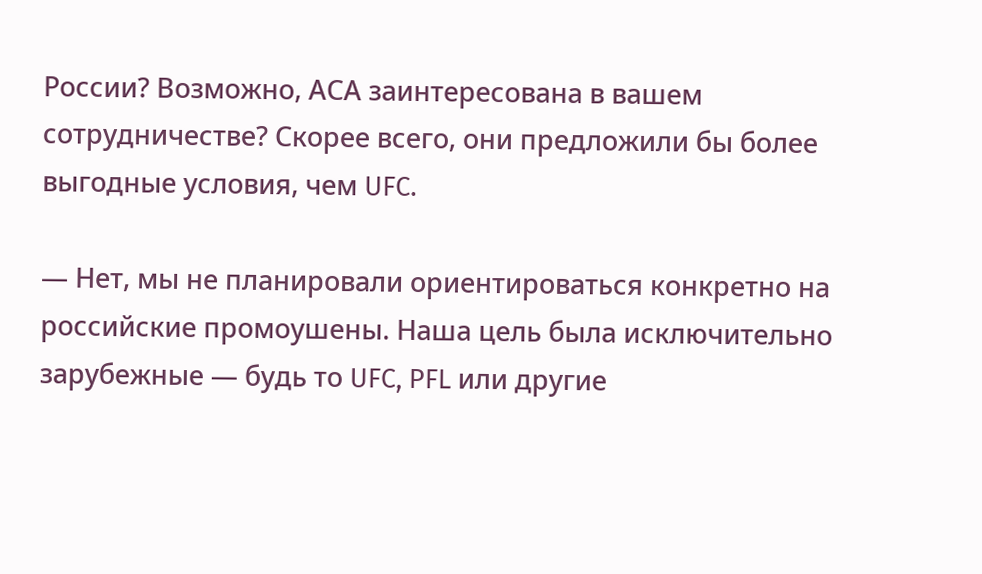России? Возможно, АСА заинтересована в вашем сотрудничестве? Скорее всего, они предложили бы более выгодные условия, чем UFC.

— Нет, мы не планировали ориентироваться конкретно на российские промоушены. Наша цель была исключительно зарубежные — будь то UFC, PFL или другие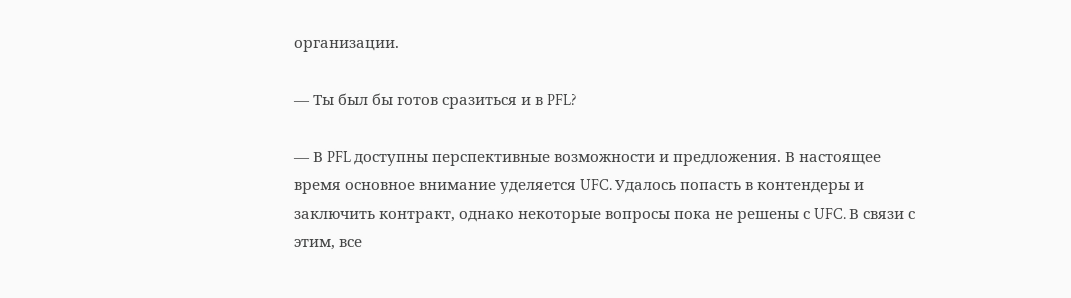организации.

— Ты был бы готов сразиться и в PFL?

— В PFL доступны перспективные возможности и предложения. В настоящее время основное внимание уделяется UFC. Удалось попасть в контендеры и заключить контракт, однако некоторые вопросы пока не решены с UFC. В связи с этим, все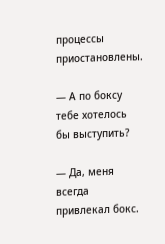процессы приостановлены.

— А по боксу тебе хотелось бы выступить?

— Да, меня всегда привлекал бокс.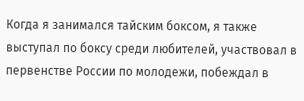Когда я занимался тайским боксом, я также выступал по боксу среди любителей, участвовал в первенстве России по молодежи, побеждал в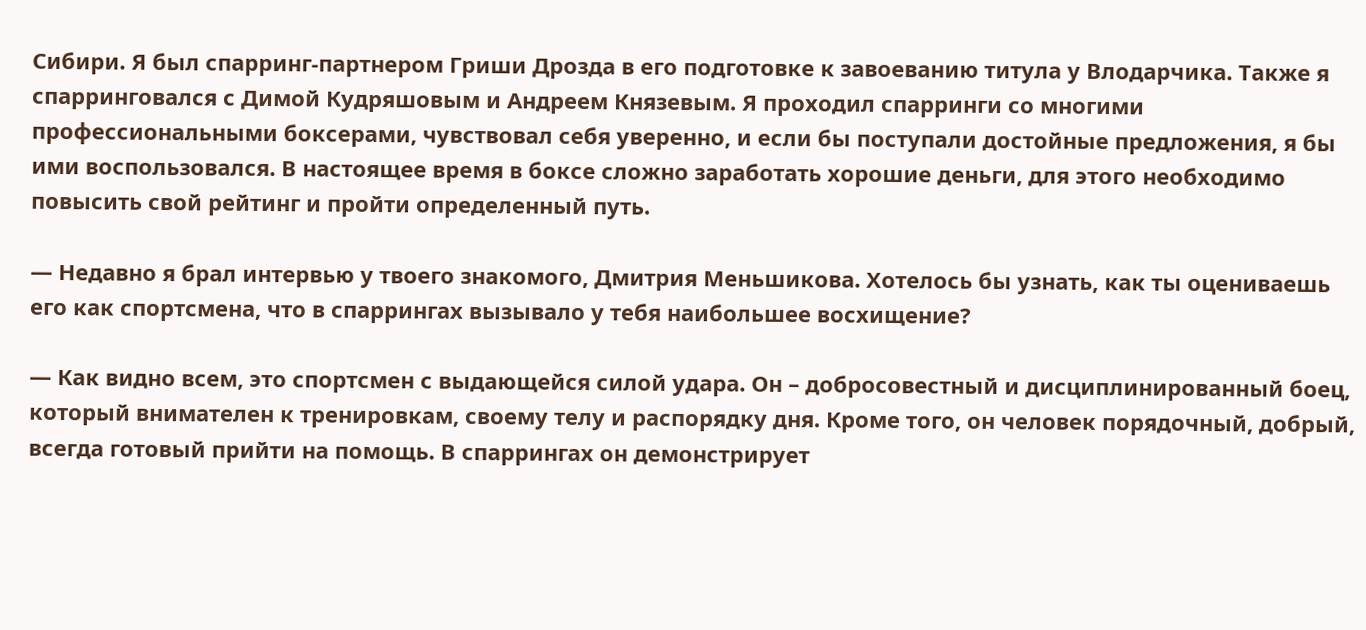Сибири. Я был спарринг-партнером Гриши Дрозда в его подготовке к завоеванию титула у Влодарчика. Также я спарринговался с Димой Кудряшовым и Андреем Князевым. Я проходил спарринги со многими профессиональными боксерами, чувствовал себя уверенно, и если бы поступали достойные предложения, я бы ими воспользовался. В настоящее время в боксе сложно заработать хорошие деньги, для этого необходимо повысить свой рейтинг и пройти определенный путь.

— Недавно я брал интервью у твоего знакомого, Дмитрия Меньшикова. Хотелось бы узнать, как ты оцениваешь его как спортсмена, что в спаррингах вызывало у тебя наибольшее восхищение?

— Как видно всем, это спортсмен с выдающейся силой удара. Он – добросовестный и дисциплинированный боец, который внимателен к тренировкам, своему телу и распорядку дня. Кроме того, он человек порядочный, добрый, всегда готовый прийти на помощь. В спаррингах он демонстрирует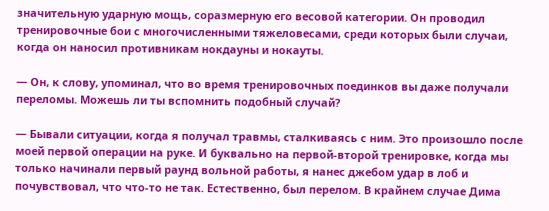значительную ударную мощь, соразмерную его весовой категории. Он проводил тренировочные бои с многочисленными тяжеловесами, среди которых были случаи, когда он наносил противникам нокдауны и нокауты.

— Он, к слову, упоминал, что во время тренировочных поединков вы даже получали переломы. Можешь ли ты вспомнить подобный случай?

— Бывали ситуации, когда я получал травмы, сталкиваясь с ним. Это произошло после моей первой операции на руке. И буквально на первой-второй тренировке, когда мы только начинали первый раунд вольной работы, я нанес джебом удар в лоб и почувствовал, что что-то не так. Естественно, был перелом. В крайнем случае Дима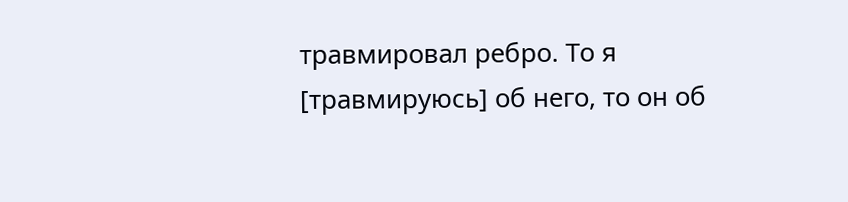травмировал ребро. То я [травмируюсь] об него, то он об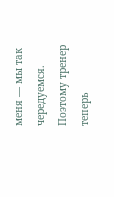меня — мы так чередуемся. Поэтому тренер теперь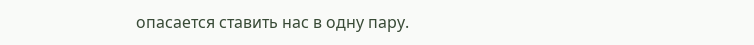опасается ставить нас в одну пару.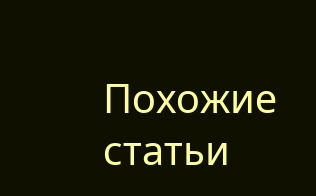Похожие статьи